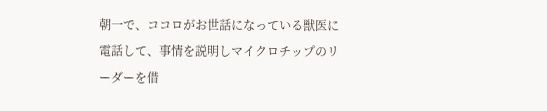朝一で、ココロがお世話になっている獣医に電話して、事情を説明しマイクロチップのリーダーを借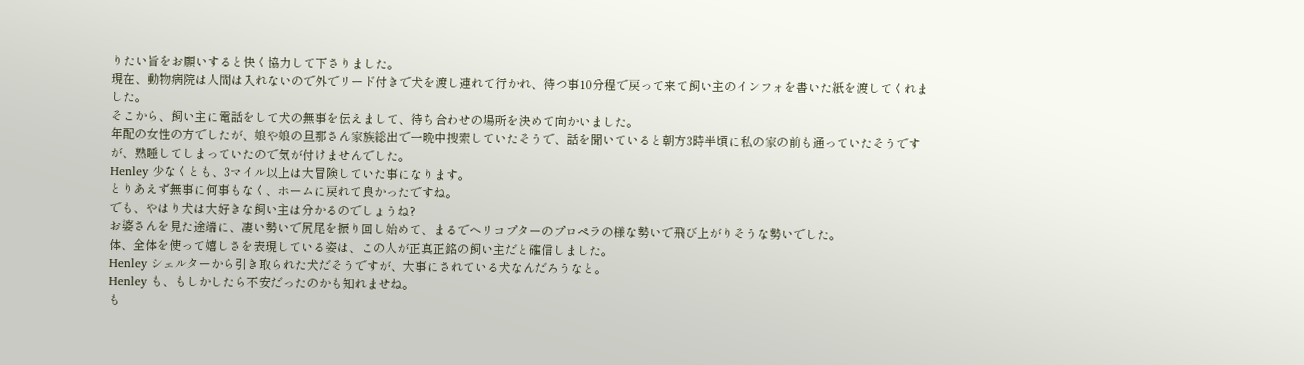りたい旨をお願いすると快く協力して下さりました。
現在、動物病院は人間は入れないので外でリード付きで犬を渡し連れて行かれ、待つ事10分程で戻って来て飼い主のインフォを書いた紙を渡してくれました。
そこから、飼い主に電話をして犬の無事を伝えまして、待ち合わせの場所を決めて向かいました。
年配の女性の方でしたが、娘や娘の旦那さん家族総出で一晩中捜索していたそうで、話を聞いていると朝方3時半頃に私の家の前も通っていたそうですが、熟睡してしまっていたので気が付けませんでした。
Henley 少なくとも、3マイル以上は大冒険していた事になります。
とりあえず無事に何事もなく、ホームに戻れて良かったですね。
でも、やはり犬は大好きな飼い主は分かるのでしょうね?
お婆さんを見た途端に、凄い勢いで尻尾を振り回し始めて、まるでヘリコプターのプロペラの様な勢いで飛び上がりそうな勢いでした。
体、全体を使って嬉しさを表現している姿は、この人が正真正銘の飼い主だと確信しました。
Henley シェルターから引き取られた犬だそうですが、大事にされている犬なんだろうなと。
Henley も、もしかしたら不安だったのかも知れませね。
も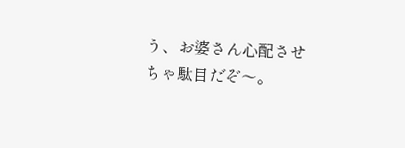う、お婆さん心配させちゃ駄目だぞ〜。